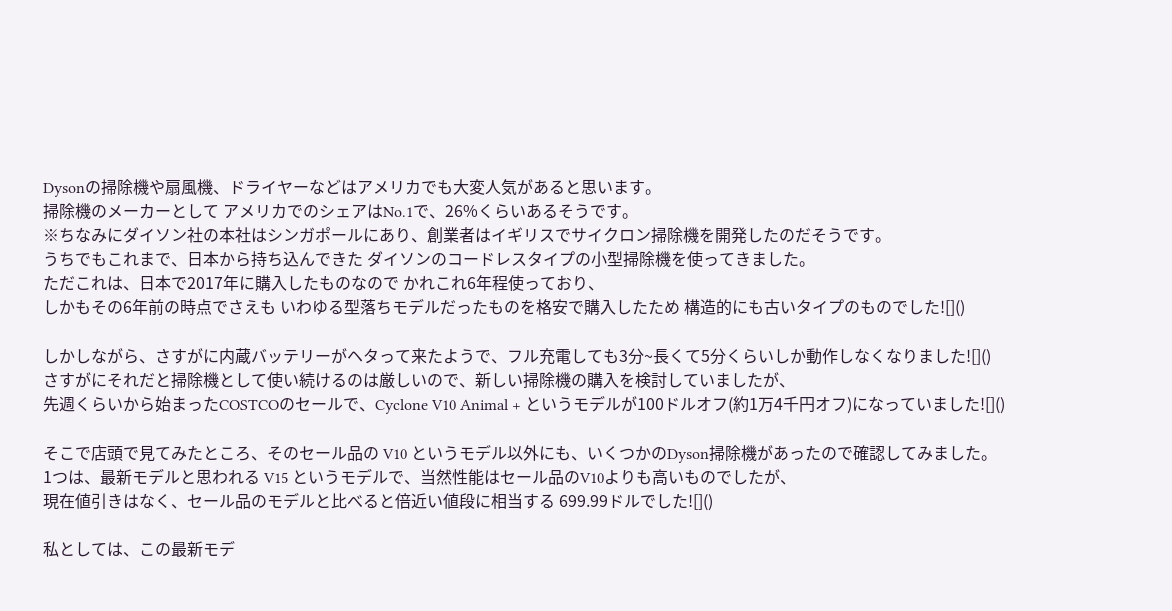Dysonの掃除機や扇風機、ドライヤーなどはアメリカでも大変人気があると思います。
掃除機のメーカーとして アメリカでのシェアはNo.1で、26%くらいあるそうです。
※ちなみにダイソン社の本社はシンガポールにあり、創業者はイギリスでサイクロン掃除機を開発したのだそうです。
うちでもこれまで、日本から持ち込んできた ダイソンのコードレスタイプの小型掃除機を使ってきました。
ただこれは、日本で2017年に購入したものなので かれこれ6年程使っており、
しかもその6年前の時点でさえも いわゆる型落ちモデルだったものを格安で購入したため 構造的にも古いタイプのものでした![]()

しかしながら、さすがに内蔵バッテリーがヘタって来たようで、フル充電しても3分~長くて5分くらいしか動作しなくなりました![]()
さすがにそれだと掃除機として使い続けるのは厳しいので、新しい掃除機の購入を検討していましたが、
先週くらいから始まったCOSTCOのセールで、Cyclone V10 Animal + というモデルが100ドルオフ(約1万4千円オフ)になっていました![]()

そこで店頭で見てみたところ、そのセール品の V10 というモデル以外にも、いくつかのDyson掃除機があったので確認してみました。
1つは、最新モデルと思われる V15 というモデルで、当然性能はセール品のV10よりも高いものでしたが、
現在値引きはなく、セール品のモデルと比べると倍近い値段に相当する 699.99ドルでした![]()

私としては、この最新モデ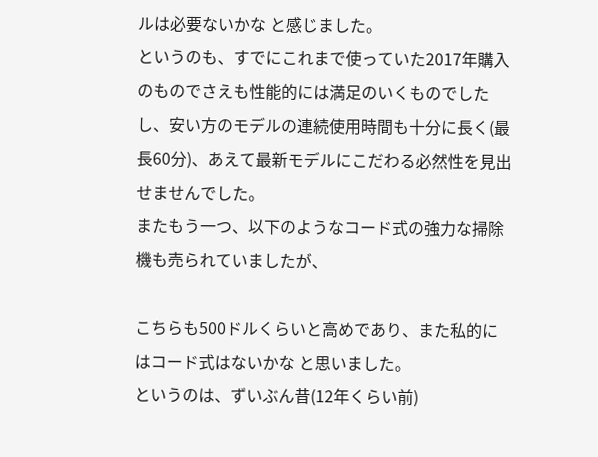ルは必要ないかな と感じました。
というのも、すでにこれまで使っていた2017年購入のものでさえも性能的には満足のいくものでしたし、安い方のモデルの連続使用時間も十分に長く(最長60分)、あえて最新モデルにこだわる必然性を見出せませんでした。
またもう一つ、以下のようなコード式の強力な掃除機も売られていましたが、

こちらも500ドルくらいと高めであり、また私的にはコード式はないかな と思いました。
というのは、ずいぶん昔(12年くらい前)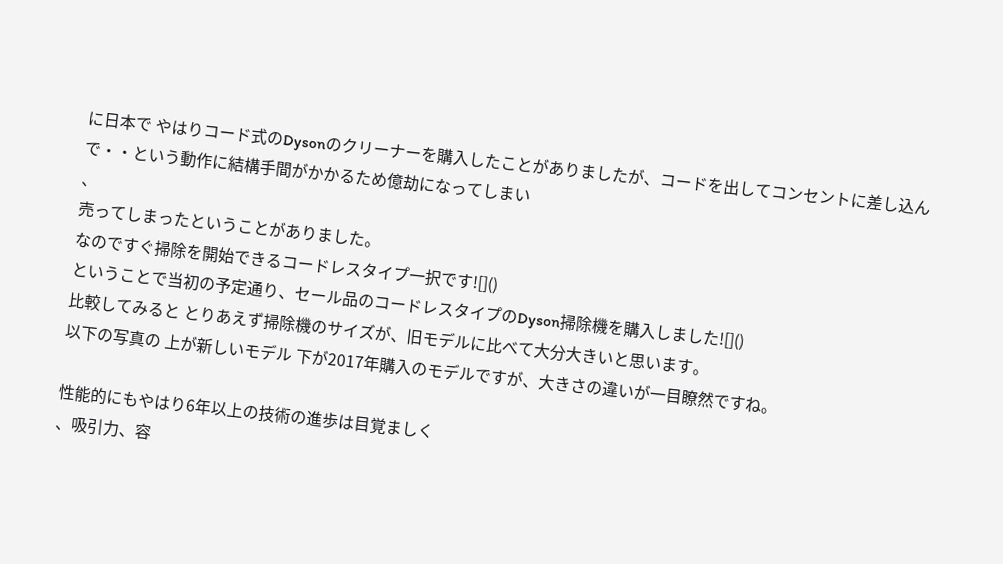に日本で やはりコード式のDysonのクリーナーを購入したことがありましたが、コードを出してコンセントに差し込んで・・という動作に結構手間がかかるため億劫になってしまい
、
売ってしまったということがありました。
なのですぐ掃除を開始できるコードレスタイプ一択です![]()
ということで当初の予定通り、セール品のコードレスタイプのDyson掃除機を購入しました![]()
比較してみると とりあえず掃除機のサイズが、旧モデルに比べて大分大きいと思います。
以下の写真の 上が新しいモデル 下が2017年購入のモデルですが、大きさの違いが一目瞭然ですね。

性能的にもやはり6年以上の技術の進歩は目覚ましく
、吸引力、容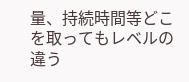量、持続時間等どこを取ってもレベルの違う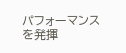パフォーマンスを発揮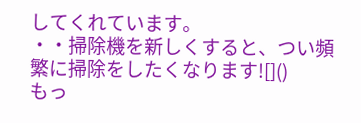してくれています。
・・掃除機を新しくすると、つい頻繁に掃除をしたくなります![]()
もっ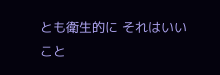とも衛生的に それはいいこと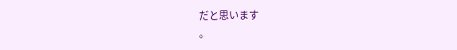だと思います
。